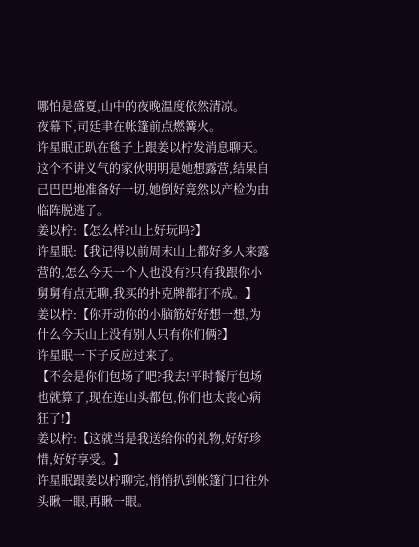哪怕是盛夏,山中的夜晚温度依然清凉。
夜幕下,司廷聿在帐篷前点燃篝火。
许星眠正趴在毯子上跟姜以柠发消息聊天。
这个不讲义气的家伙明明是她想露营,结果自己巴巴地准备好一切,她倒好竟然以产检为由临阵脱逃了。
姜以柠:【怎么样?山上好玩吗?】
许星眠:【我记得以前周末山上都好多人来露营的,怎么今天一个人也没有?只有我跟你小舅舅有点无聊,我买的扑克牌都打不成。】
姜以柠:【你开动你的小脑筋好好想一想,为什么今天山上没有别人只有你们俩?】
许星眠一下子反应过来了。
【不会是你们包场了吧?我去!平时餐厅包场也就算了,现在连山头都包,你们也太丧心病狂了!】
姜以柠:【这就当是我送给你的礼物,好好珍惜,好好享受。】
许星眠跟姜以柠聊完,悄悄扒到帐篷门口往外头瞅一眼,再瞅一眼。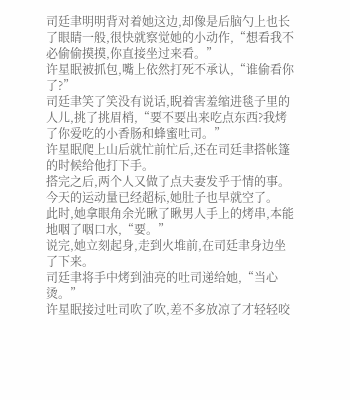司廷聿明明背对着她这边,却像是后脑勺上也长了眼睛一般,很快就察觉她的小动作,“想看我不必偷偷摸摸,你直接坐过来看。”
许星眠被抓包,嘴上依然打死不承认,“谁偷看你了?”
司廷聿笑了笑没有说话,睨着害羞缩进毯子里的人儿,挑了挑眉梢,“要不要出来吃点东西?我烤了你爱吃的小香肠和蜂蜜吐司。”
许星眠爬上山后就忙前忙后,还在司廷聿搭帐篷的时候给他打下手。
搭完之后,两个人又做了点夫妻发乎于情的事。
今天的运动量已经超标,她肚子也早就空了。
此时,她拿眼角余光瞅了瞅男人手上的烤串,本能地咽了咽口水,“要。”
说完,她立刻起身,走到火堆前,在司廷聿身边坐了下来。
司廷聿将手中烤到油亮的吐司递给她,“当心烫。”
许星眠接过吐司吹了吹,差不多放凉了才轻轻咬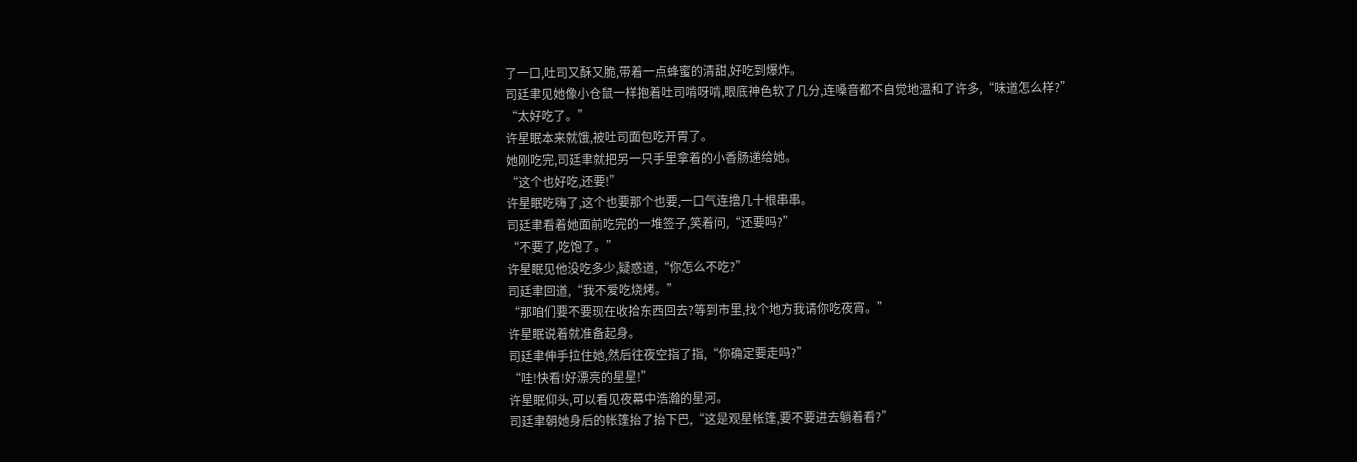了一口,吐司又酥又脆,带着一点蜂蜜的清甜,好吃到爆炸。
司廷聿见她像小仓鼠一样抱着吐司啃呀啃,眼底神色软了几分,连嗓音都不自觉地温和了许多,“味道怎么样?”
“太好吃了。”
许星眠本来就饿,被吐司面包吃开胃了。
她刚吃完,司廷聿就把另一只手里拿着的小香肠递给她。
“这个也好吃,还要!”
许星眠吃嗨了,这个也要那个也要,一口气连撸几十根串串。
司廷聿看着她面前吃完的一堆签子,笑着问,“还要吗?”
“不要了,吃饱了。”
许星眠见他没吃多少,疑惑道,“你怎么不吃?”
司廷聿回道,“我不爱吃烧烤。”
“那咱们要不要现在收拾东西回去?等到市里,找个地方我请你吃夜宵。”
许星眠说着就准备起身。
司廷聿伸手拉住她,然后往夜空指了指,“你确定要走吗?”
“哇!快看!好漂亮的星星!”
许星眠仰头,可以看见夜幕中浩瀚的星河。
司廷聿朝她身后的帐篷抬了抬下巴,“这是观星帐篷,要不要进去躺着看?”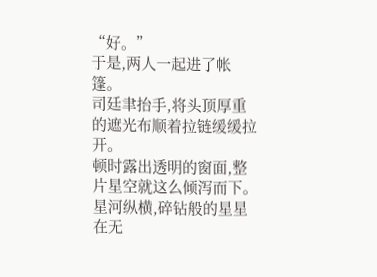“好。”
于是,两人一起进了帐篷。
司廷聿抬手,将头顶厚重的遮光布顺着拉链缓缓拉开。
顿时露出透明的窗面,整片星空就这么倾泻而下。
星河纵横,碎钻般的星星在无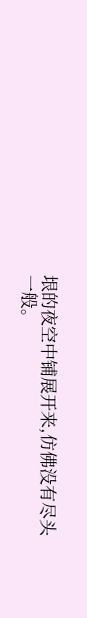垠的夜空中铺展开来,仿佛没有尽头一般。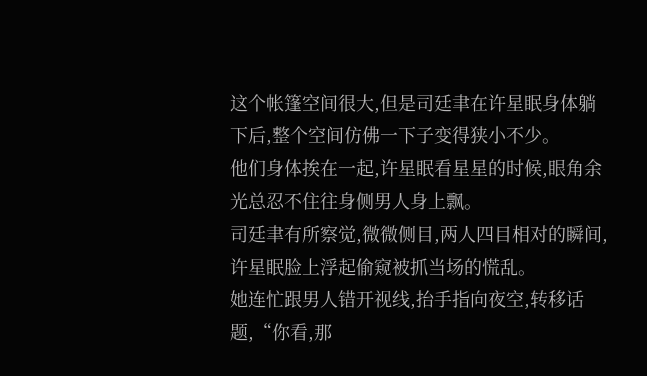这个帐篷空间很大,但是司廷聿在许星眠身体躺下后,整个空间仿佛一下子变得狭小不少。
他们身体挨在一起,许星眠看星星的时候,眼角余光总忍不住往身侧男人身上飘。
司廷聿有所察觉,微微侧目,两人四目相对的瞬间,许星眠脸上浮起偷窥被抓当场的慌乱。
她连忙跟男人错开视线,抬手指向夜空,转移话题,“你看,那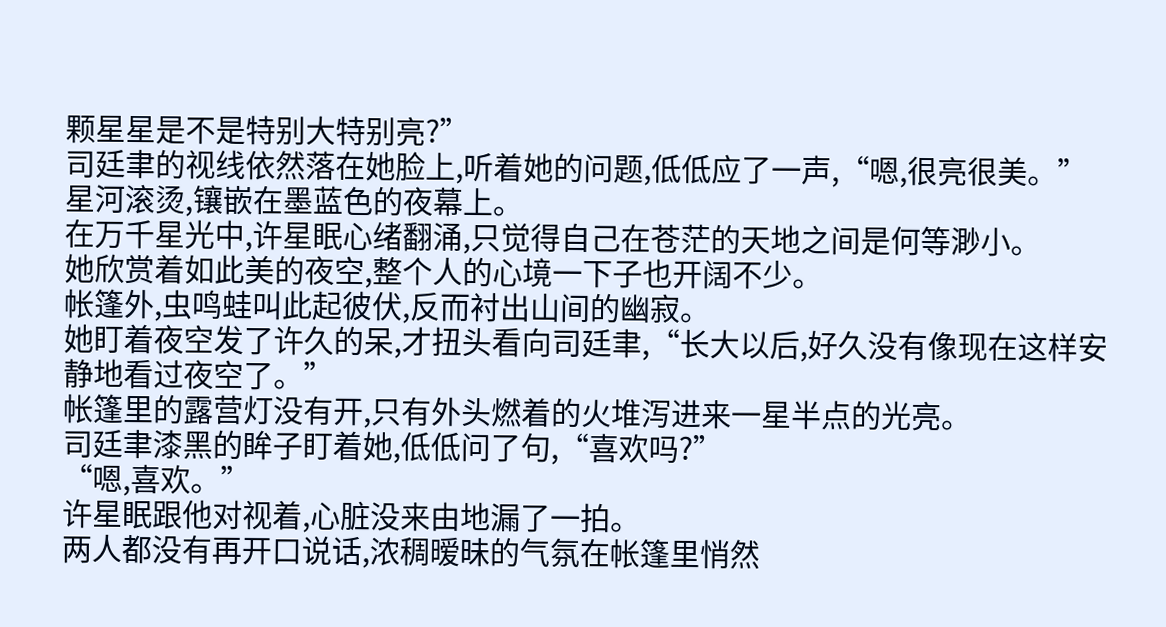颗星星是不是特别大特别亮?”
司廷聿的视线依然落在她脸上,听着她的问题,低低应了一声,“嗯,很亮很美。”
星河滚烫,镶嵌在墨蓝色的夜幕上。
在万千星光中,许星眠心绪翻涌,只觉得自己在苍茫的天地之间是何等渺小。
她欣赏着如此美的夜空,整个人的心境一下子也开阔不少。
帐篷外,虫鸣蛙叫此起彼伏,反而衬出山间的幽寂。
她盯着夜空发了许久的呆,才扭头看向司廷聿,“长大以后,好久没有像现在这样安静地看过夜空了。”
帐篷里的露营灯没有开,只有外头燃着的火堆泻进来一星半点的光亮。
司廷聿漆黑的眸子盯着她,低低问了句,“喜欢吗?”
“嗯,喜欢。”
许星眠跟他对视着,心脏没来由地漏了一拍。
两人都没有再开口说话,浓稠暧昧的气氛在帐篷里悄然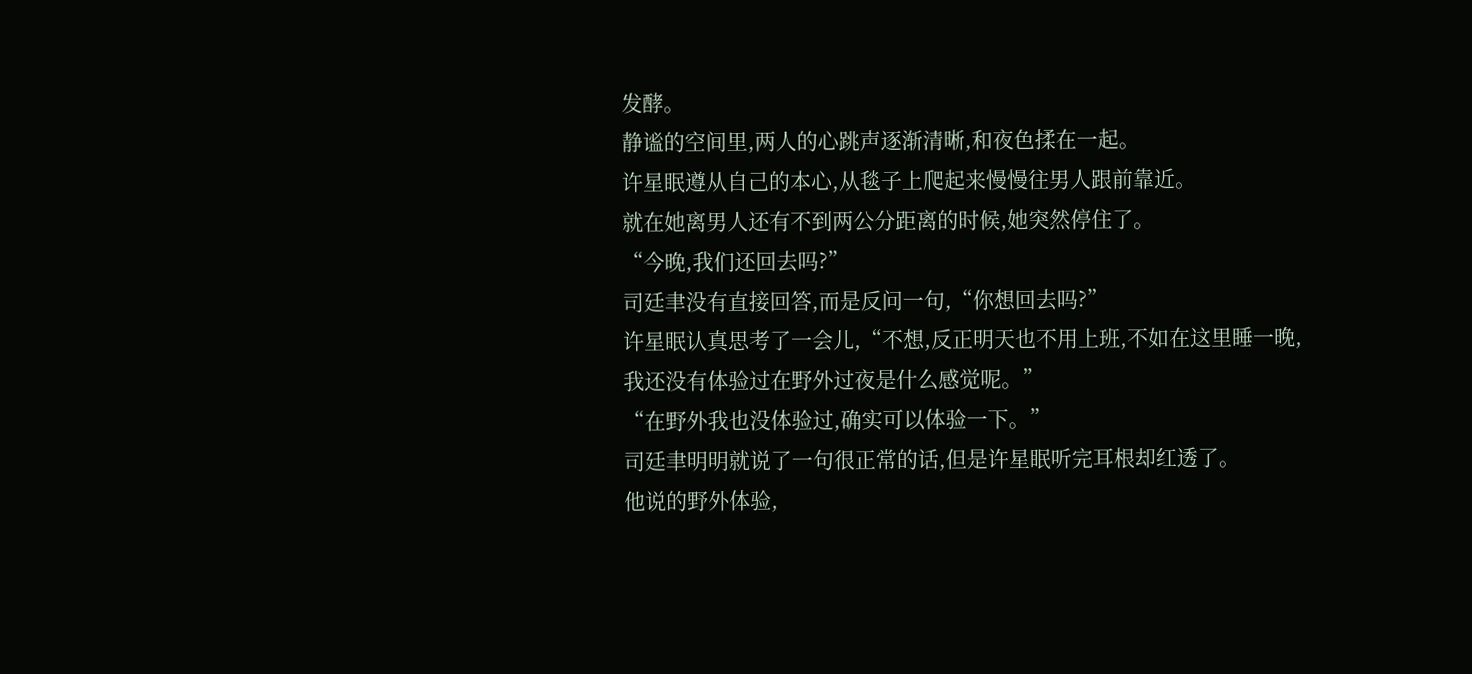发酵。
静谧的空间里,两人的心跳声逐渐清晰,和夜色揉在一起。
许星眠遵从自己的本心,从毯子上爬起来慢慢往男人跟前靠近。
就在她离男人还有不到两公分距离的时候,她突然停住了。
“今晚,我们还回去吗?”
司廷聿没有直接回答,而是反问一句,“你想回去吗?”
许星眠认真思考了一会儿,“不想,反正明天也不用上班,不如在这里睡一晚,我还没有体验过在野外过夜是什么感觉呢。”
“在野外我也没体验过,确实可以体验一下。”
司廷聿明明就说了一句很正常的话,但是许星眠听完耳根却红透了。
他说的野外体验,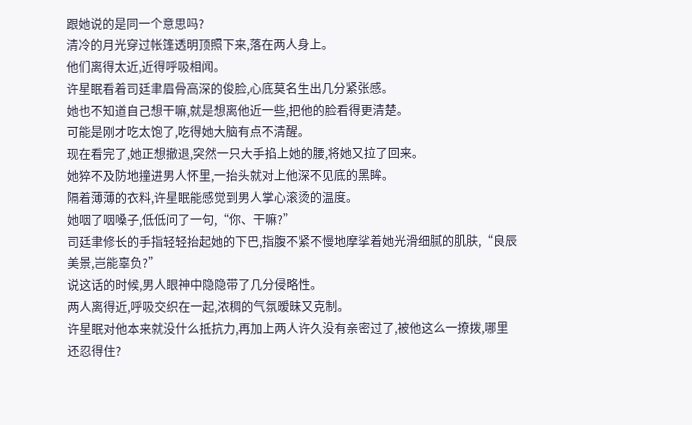跟她说的是同一个意思吗?
清冷的月光穿过帐篷透明顶照下来,落在两人身上。
他们离得太近,近得呼吸相闻。
许星眠看着司廷聿眉骨高深的俊脸,心底莫名生出几分紧张感。
她也不知道自己想干嘛,就是想离他近一些,把他的脸看得更清楚。
可能是刚才吃太饱了,吃得她大脑有点不清醒。
现在看完了,她正想撤退,突然一只大手掐上她的腰,将她又拉了回来。
她猝不及防地撞进男人怀里,一抬头就对上他深不见底的黑眸。
隔着薄薄的衣料,许星眠能感觉到男人掌心滚烫的温度。
她咽了咽嗓子,低低问了一句,“你、干嘛?”
司廷聿修长的手指轻轻抬起她的下巴,指腹不紧不慢地摩挲着她光滑细腻的肌肤,“良辰美景,岂能辜负?”
说这话的时候,男人眼神中隐隐带了几分侵略性。
两人离得近,呼吸交织在一起,浓稠的气氛暧昧又克制。
许星眠对他本来就没什么抵抗力,再加上两人许久没有亲密过了,被他这么一撩拨,哪里还忍得住?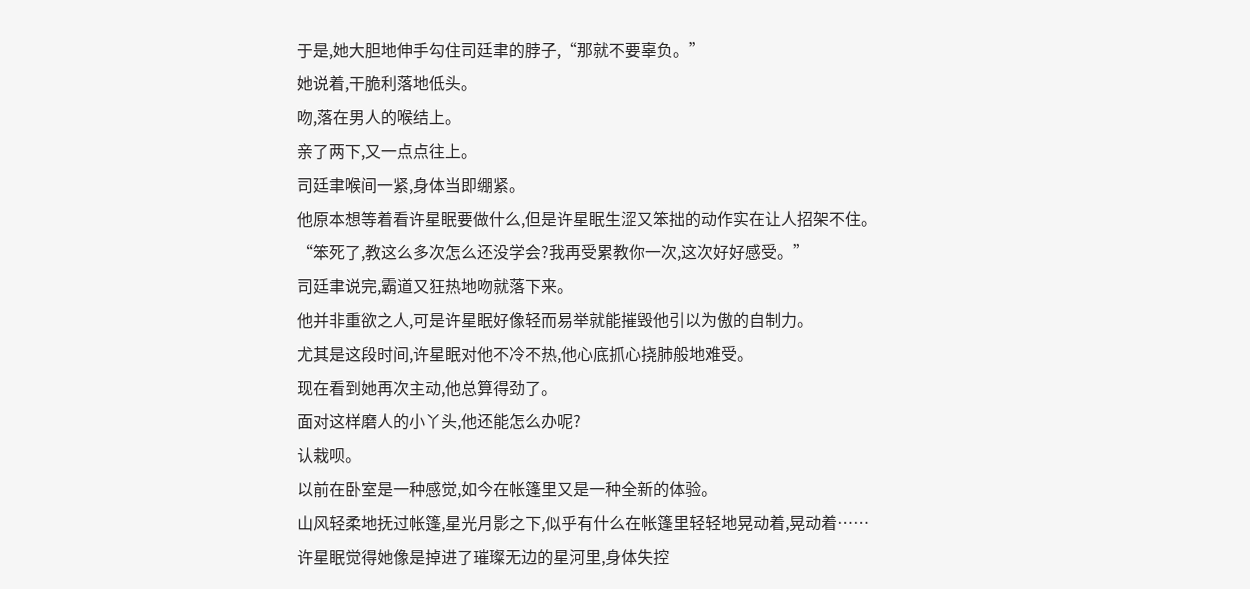于是,她大胆地伸手勾住司廷聿的脖子,“那就不要辜负。”
她说着,干脆利落地低头。
吻,落在男人的喉结上。
亲了两下,又一点点往上。
司廷聿喉间一紧,身体当即绷紧。
他原本想等着看许星眠要做什么,但是许星眠生涩又笨拙的动作实在让人招架不住。
“笨死了,教这么多次怎么还没学会?我再受累教你一次,这次好好感受。”
司廷聿说完,霸道又狂热地吻就落下来。
他并非重欲之人,可是许星眠好像轻而易举就能摧毁他引以为傲的自制力。
尤其是这段时间,许星眠对他不冷不热,他心底抓心挠肺般地难受。
现在看到她再次主动,他总算得劲了。
面对这样磨人的小丫头,他还能怎么办呢?
认栽呗。
以前在卧室是一种感觉,如今在帐篷里又是一种全新的体验。
山风轻柔地抚过帐篷,星光月影之下,似乎有什么在帐篷里轻轻地晃动着,晃动着……
许星眠觉得她像是掉进了璀璨无边的星河里,身体失控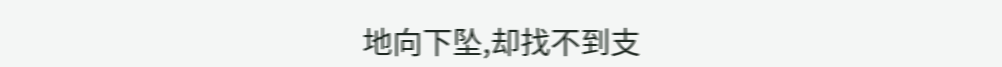地向下坠,却找不到支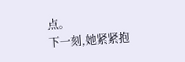点。
下一刻,她紧紧抱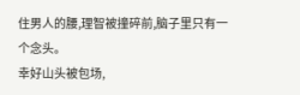住男人的腰,理智被撞碎前,脑子里只有一个念头。
幸好山头被包场,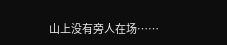山上没有旁人在场……